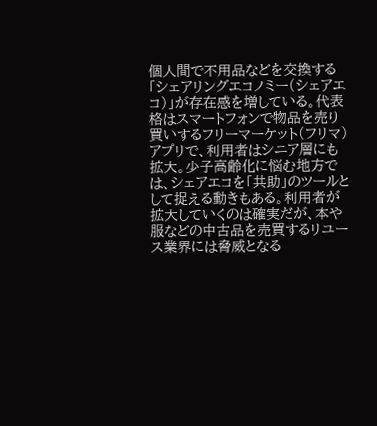個人間で不用品などを交換する「シェアリングエコノミー(シェアエコ)」が存在感を増している。代表格はスマートフォンで物品を売り買いするフリーマーケット(フリマ)アプリで、利用者はシニア層にも拡大。少子高齢化に悩む地方では、シェアエコを「共助」のツールとして捉える動きもある。利用者が拡大していくのは確実だが、本や服などの中古品を売買するリユース業界には脅威となる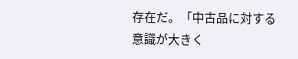存在だ。「中古品に対する意識が大きく